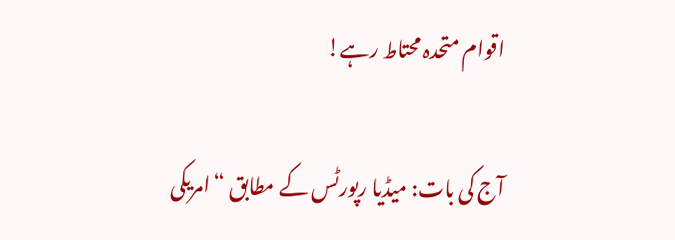اقوام متحدہ محتاط رہے!

آج کی بات: میڈیا رپورٹس کے مطابق “امریکی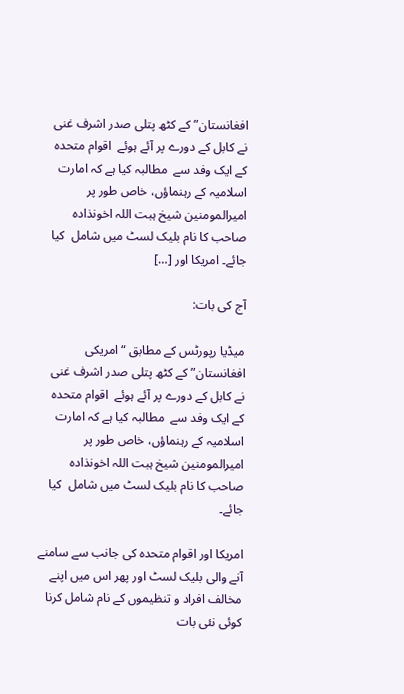افغانستان” کے کٹھ پتلی صدر اشرف غنی نے کابل کے دورے پر آئے ہوئے  اقوام متحدہ کے ایک وفد سے  مطالبہ کیا ہے کہ امارت اسلامیہ کے رہنماؤں، خاص طور پر امیرالمومنین شیخ ہبت اللہ اخونذادہ صاحب کا نام بلیک لسٹ میں شامل  کیا جائے۔ امریکا اور […]

آج کی بات:

میڈیا رپورٹس کے مطابق “امریکی افغانستان” کے کٹھ پتلی صدر اشرف غنی نے کابل کے دورے پر آئے ہوئے  اقوام متحدہ کے ایک وفد سے  مطالبہ کیا ہے کہ امارت اسلامیہ کے رہنماؤں، خاص طور پر امیرالمومنین شیخ ہبت اللہ اخونذادہ صاحب کا نام بلیک لسٹ میں شامل  کیا جائے۔

امریکا اور اقوام متحدہ کی جانب سے سامنے آنے والی بلیک لسٹ اور پھر اس میں اپنے مخالف افراد و تنظیموں کے نام شامل کرنا کوئی نئی بات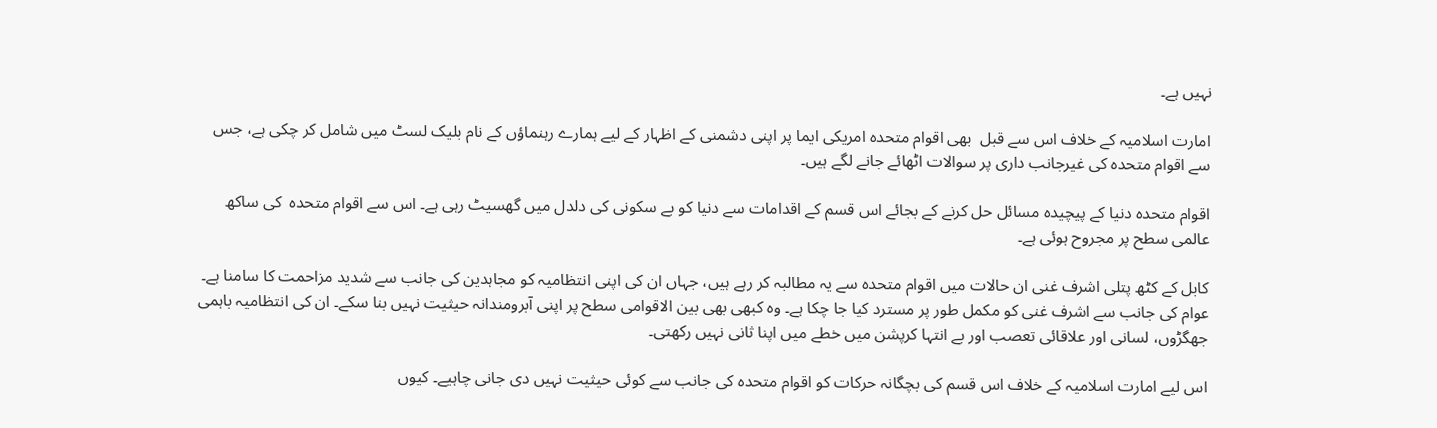نہیں ہے۔

امارت اسلامیہ کے خلاف اس سے قبل  بھی اقوام متحدہ امریکی ایما پر اپنی دشمنی کے اظہار کے لیے ہمارے رہنماؤں کے نام بلیک لسٹ میں شامل کر چکی ہے، جس سے اقوام متحدہ کی غیرجانب داری پر سوالات اٹھائے جانے لگے ہیں۔

اقوام متحدہ دنیا کے پیچیدہ مسائل حل کرنے کے بجائے اس قسم کے اقدامات سے دنیا کو بے سکونی کی دلدل میں گھسیٹ رہی ہے۔ اس سے اقوام متحدہ  کی ساکھ عالمی سطح پر مجروح ہوئی ہے۔

کابل کے کٹھ پتلی اشرف غنی ان حالات میں اقوام متحدہ سے یہ مطالبہ کر رہے ہیں، جہاں ان کی اپنی انتظامیہ کو مجاہدین کی جانب سے شدید مزاحمت کا سامنا ہے۔ عوام کی جانب سے اشرف غنی کو مکمل طور پر مسترد کیا جا چکا ہے۔ وہ کبھی بھی بین الاقوامی سطح پر اپنی آبرومندانہ حیثیت نہیں بنا سکے۔ ان کی انتظامیہ باہمی جھگڑوں، لسانی اور علاقائی تعصب اور بے انتہا کرپشن میں خطے میں اپنا ثانی نہیں رکھتی۔

اس لیے امارت اسلامیہ کے خلاف اس قسم کی بچگانہ حرکات کو اقوام متحدہ کی جانب سے کوئی حیثیت نہیں دی جانی چاہیے۔ کیوں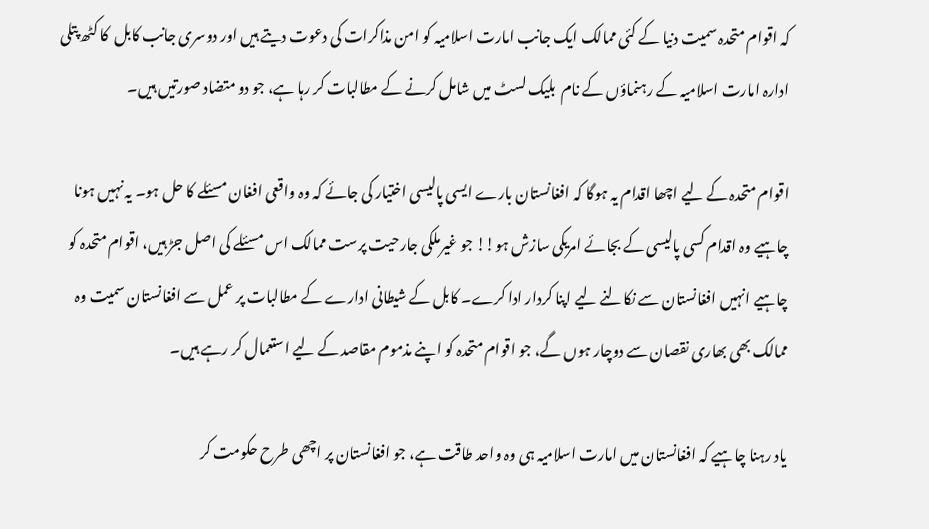کہ اقوام متحدہ سمیت دنیا کے کئی ممالک ایک جانب امارت اسلامیہ کو امن مذاکرات کی دعوت دیتے ہیں اور دوسری جانب کابل  کا کٹھ پتلی ادارہ امارت اسلامیہ کے رہنماؤں کے نام  بلیک لسٹ میں شامل کرنے کے مطالبات کر رہا ہے، جو دو متضاد صورتیں ہیں۔

اقوام متحدہ کے لیے اچھا اقدام یہ ہوگا کہ افغانستان بارے ایسی پالیسی اختیار کی جائے کہ وہ واقعی افغان مسئلے کا حل ہو۔ یہ نہیں ہونا چاہیے وہ اقدام کسی پالیسی کے بجائے امریکی سازش ہو!! جو غیرملکی جارحیت پرست ممالک اس مسئلے کی اصل جڑ ہیں، اقوام متحدہ کو چاہیے انہیں افغانستان سے نکالنے لیے اپنا کردار ادا کرے۔ کابل کے شیطانی ادارے کے مطالبات پر عمل سے افغانستان سمیت وہ ممالک بھی بھاری نقصان سے دوچار ہوں گے، جو اقوام متحدہ کو اپنے مذموم مقاصد کے لیے استعمال کر رہے ہیں۔

یاد رہنا چاہیے کہ افغانستان میں امارت اسلامیہ ہی وہ واحد طاقت ہے، جو افغانستان پر اچھی طرح حکومت کر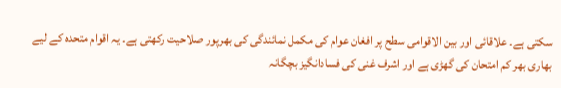سکتی ہے۔ علاقائی اور بین الاقوامی سطح پر افغان عوام کی مکمل نمائندگی کی بھرپور صلاحیت رکھتی ہے۔ یہ اقوام متحدہ کے لیے بھاری بھر کم امتحان کی گھڑی ہے اور اشرف غنی کی فسادانگیز بچگانہ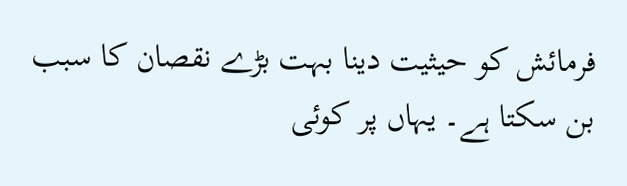فرمائش کو حیثیت دینا بہت بڑے نقصان کا سبب بن سکتا ہے۔ یہاں پر کوئی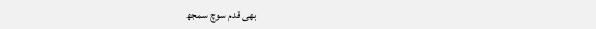بھی قدم سوچ سمجھ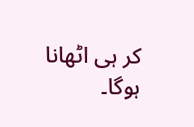کر ہی اٹھانا ہوگا۔